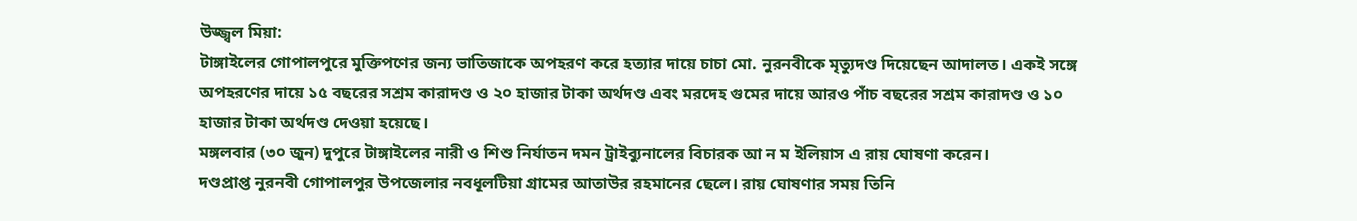উজ্জ্বল মিয়া:
টাঙ্গাইলের গোপালপুরে মুক্তিপণের জন্য ভাতিজাকে অপহরণ করে হত্যার দায়ে চাচা মো. নুরনবীকে মৃত্যুদণ্ড দিয়েছেন আদালত। একই সঙ্গে অপহরণের দায়ে ১৫ বছরের সশ্রম কারাদণ্ড ও ২০ হাজার টাকা অর্থদণ্ড এবং মরদেহ গুমের দায়ে আরও পাঁচ বছরের সশ্রম কারাদণ্ড ও ১০ হাজার টাকা অর্থদণ্ড দেওয়া হয়েছে।
মঙ্গলবার (৩০ জুন) দুপুরে টাঙ্গাইলের নারী ও শিশু নির্যাতন দমন ট্রাইব্যুনালের বিচারক আ ন ম ইলিয়াস এ রায় ঘোষণা করেন।
দণ্ডপ্রাপ্ত নুরনবী গোপালপুর উপজেলার নবধূলটিয়া গ্রামের আতাউর রহমানের ছেলে। রায় ঘোষণার সময় তিনি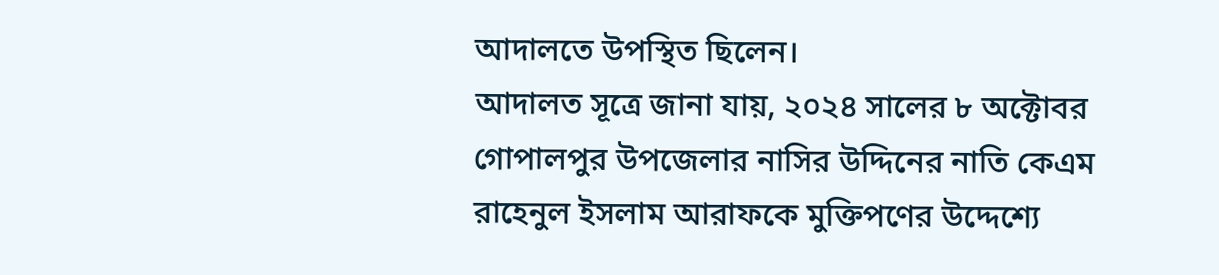আদালতে উপস্থিত ছিলেন।
আদালত সূত্রে জানা যায়, ২০২৪ সালের ৮ অক্টোবর গোপালপুর উপজেলার নাসির উদ্দিনের নাতি কেএম রাহেনুল ইসলাম আরাফকে মুক্তিপণের উদ্দেশ্যে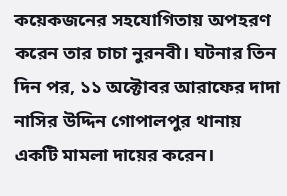কয়েকজনের সহযোগিতায় অপহরণ করেন তার চাচা নুরনবী। ঘটনার তিন দিন পর, ১১ অক্টোবর আরাফের দাদা নাসির উদ্দিন গোপালপুর থানায় একটি মামলা দায়ের করেন।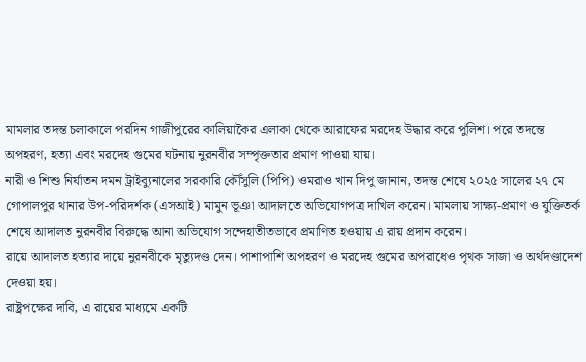মামলার তদন্ত চলাকালে পরদিন গাজীপুরের কালিয়াকৈর এলাকা থেকে আরাফের মরদেহ উদ্ধার করে পুলিশ। পরে তদন্তে অপহরণ, হত্যা এবং মরদেহ গুমের ঘটনায় নুরনবীর সম্পৃক্ততার প্রমাণ পাওয়া যায়।
নারী ও শিশু নির্যাতন দমন ট্রাইব্যুনালের সরকারি কৌঁসুলি (পিপি) ওমরাও খান দিপু জানান, তদন্ত শেষে ২০২৫ সালের ২৭ মে গোপালপুর থানার উপ-পরিদর্শক (এসআই) মামুন ভূঞা আদালতে অভিযোগপত্র দাখিল করেন। মামলায় সাক্ষ্য-প্রমাণ ও যুক্তিতর্ক শেষে আদালত নুরনবীর বিরুদ্ধে আনা অভিযোগ সন্দেহাতীতভাবে প্রমাণিত হওয়ায় এ রায় প্রদান করেন।
রায়ে আদালত হত্যার দায়ে নুরনবীকে মৃত্যুদণ্ড দেন। পাশাপাশি অপহরণ ও মরদেহ গুমের অপরাধেও পৃথক সাজা ও অর্থদণ্ডাদেশ দেওয়া হয়।
রাষ্ট্রপক্ষের দাবি, এ রায়ের মাধ্যমে একটি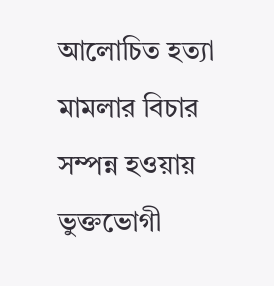আলোচিত হত্যা মামলার বিচার সম্পন্ন হওয়ায় ভুক্তভোগী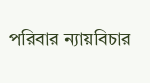পরিবার ন্যায়বিচার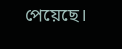পেয়েছে।